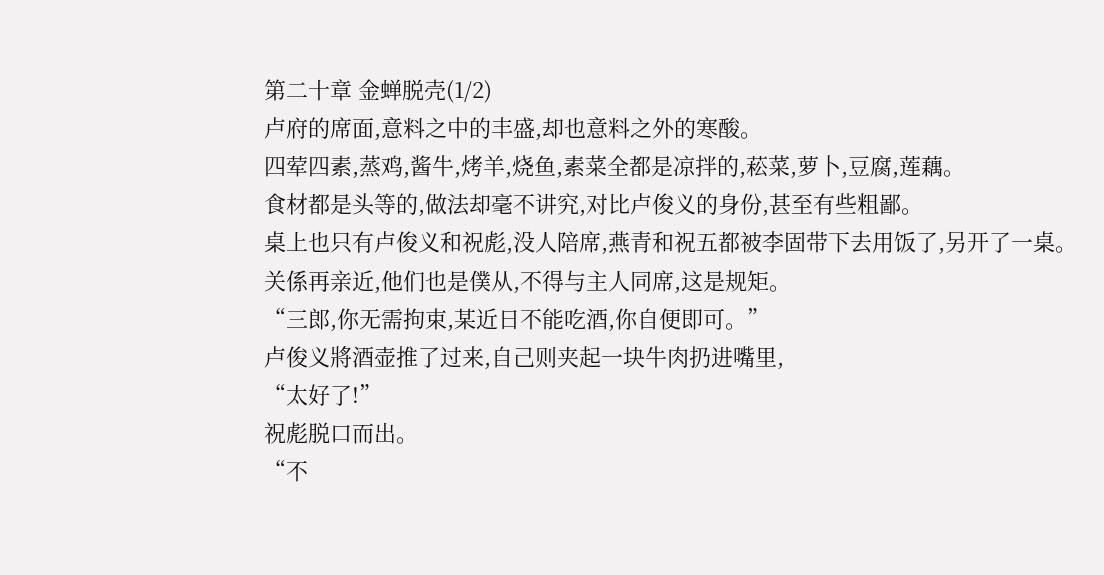第二十章 金蝉脱壳(1/2)
卢府的席面,意料之中的丰盛,却也意料之外的寒酸。
四荤四素,蒸鸡,酱牛,烤羊,烧鱼,素菜全都是凉拌的,菘菜,萝卜,豆腐,莲藕。
食材都是头等的,做法却毫不讲究,对比卢俊义的身份,甚至有些粗鄙。
桌上也只有卢俊义和祝彪,没人陪席,燕青和祝五都被李固带下去用饭了,另开了一桌。
关係再亲近,他们也是僕从,不得与主人同席,这是规矩。
“三郎,你无需拘束,某近日不能吃酒,你自便即可。”
卢俊义將酒壶推了过来,自己则夹起一块牛肉扔进嘴里,
“太好了!”
祝彪脱口而出。
“不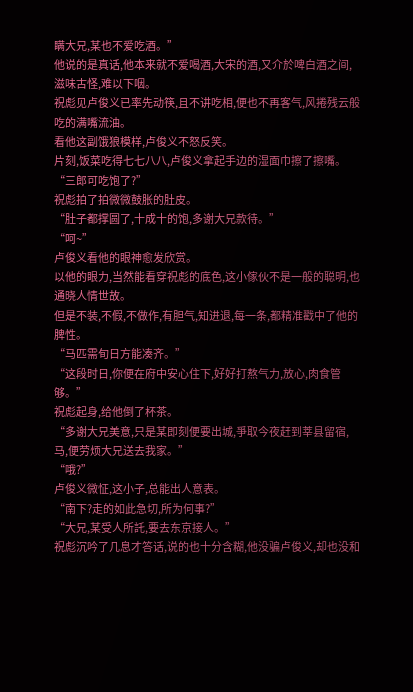瞒大兄,某也不爱吃酒。”
他说的是真话,他本来就不爱喝酒,大宋的酒,又介於啤白酒之间,滋味古怪,难以下咽。
祝彪见卢俊义已率先动筷,且不讲吃相,便也不再客气,风捲残云般吃的满嘴流油。
看他这副饿狼模样,卢俊义不怒反笑。
片刻,饭菜吃得七七八八,卢俊义拿起手边的湿面巾擦了擦嘴。
“三郎可吃饱了?”
祝彪拍了拍微微鼓胀的肚皮。
“肚子都撑圆了,十成十的饱,多谢大兄款待。”
“呵~”
卢俊义看他的眼神愈发欣赏。
以他的眼力,当然能看穿祝彪的底色,这小傢伙不是一般的聪明,也通晓人情世故。
但是不装,不假,不做作,有胆气,知进退,每一条,都精准戳中了他的脾性。
“马匹需旬日方能凑齐。”
“这段时日,你便在府中安心住下,好好打熬气力,放心,肉食管够。”
祝彪起身,给他倒了杯茶。
“多谢大兄美意,只是某即刻便要出城,爭取今夜赶到莘县留宿,马,便劳烦大兄送去我家。”
“哦?”
卢俊义微怔,这小子,总能出人意表。
“南下?走的如此急切,所为何事?”
“大兄,某受人所託,要去东京接人。”
祝彪沉吟了几息才答话,说的也十分含糊,他没骗卢俊义,却也没和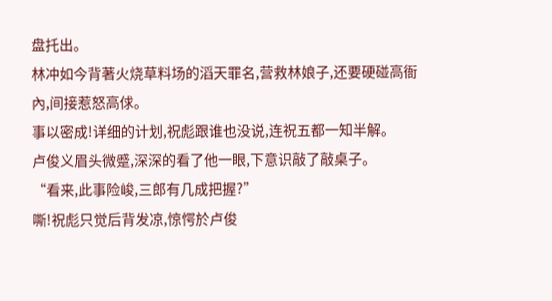盘托出。
林冲如今背著火烧草料场的滔天罪名,营救林娘子,还要硬碰高衙內,间接惹怒高俅。
事以密成!详细的计划,祝彪跟谁也没说,连祝五都一知半解。
卢俊义眉头微蹙,深深的看了他一眼,下意识敲了敲桌子。
“看来,此事险峻,三郎有几成把握?”
嘶!祝彪只觉后背发凉,惊愕於卢俊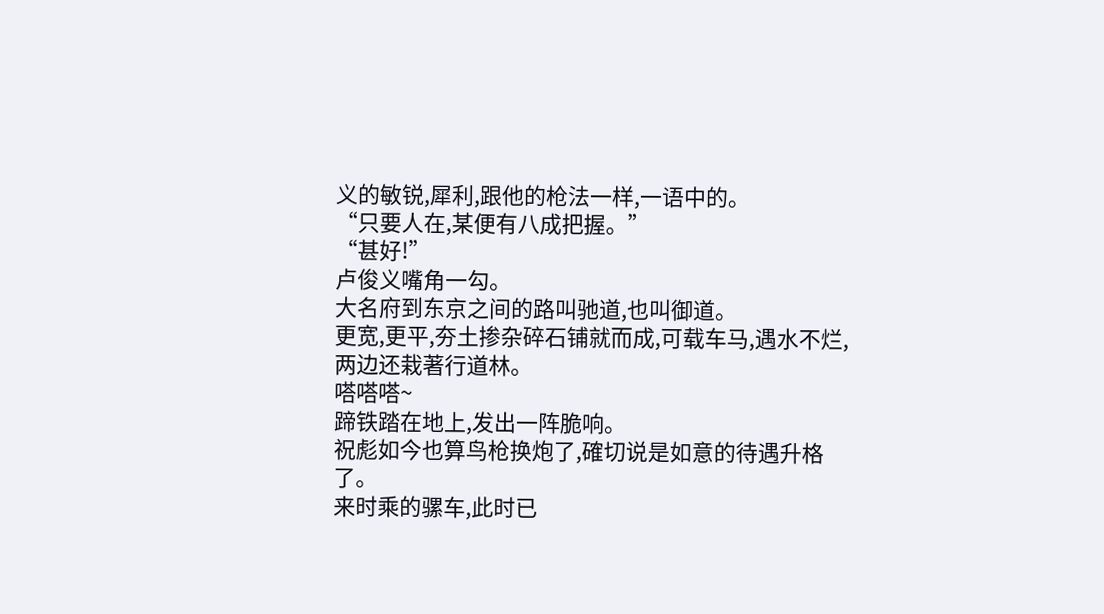义的敏锐,犀利,跟他的枪法一样,一语中的。
“只要人在,某便有八成把握。”
“甚好!”
卢俊义嘴角一勾。
大名府到东京之间的路叫驰道,也叫御道。
更宽,更平,夯土掺杂碎石铺就而成,可载车马,遇水不烂,两边还栽著行道林。
嗒嗒嗒~
蹄铁踏在地上,发出一阵脆响。
祝彪如今也算鸟枪换炮了,確切说是如意的待遇升格了。
来时乘的骡车,此时已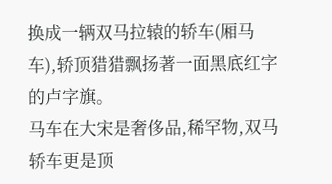换成一辆双马拉辕的轿车(厢马车),轿顶猎猎飘扬著一面黑底红字的卢字旗。
马车在大宋是奢侈品,稀罕物,双马轿车更是顶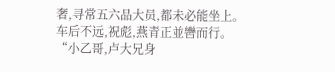奢,寻常五六品大员,都未必能坐上。
车后不远,祝彪,燕青正並轡而行。
“小乙哥,卢大兄身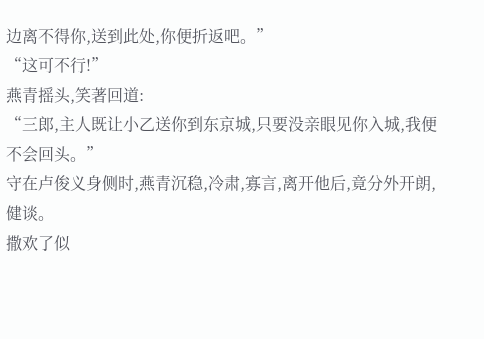边离不得你,送到此处,你便折返吧。”
“这可不行!”
燕青摇头,笑著回道:
“三郎,主人既让小乙送你到东京城,只要没亲眼见你入城,我便不会回头。”
守在卢俊义身侧时,燕青沉稳,冷肃,寡言,离开他后,竟分外开朗,健谈。
撒欢了似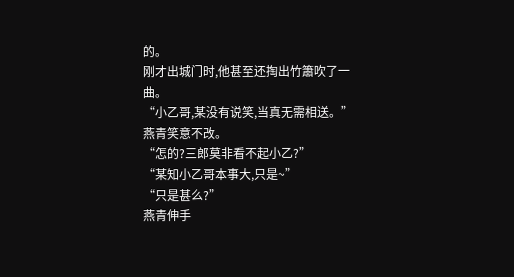的。
刚才出城门时,他甚至还掏出竹簫吹了一曲。
“小乙哥,某没有说笑,当真无需相送。”
燕青笑意不改。
“怎的?三郎莫非看不起小乙?”
“某知小乙哥本事大,只是~”
“只是甚么?”
燕青伸手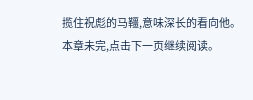揽住祝彪的马韁,意味深长的看向他。
本章未完,点击下一页继续阅读。